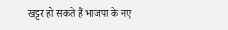खट्टर हो सकते हैं भाजपा के नए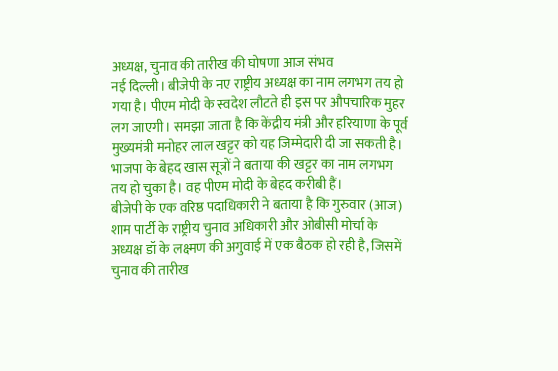अध्यक्ष, चुनाव की तारीख की घोषणा आज संभव
नई दिल्ली। बीजेपी के नए राष्ट्रीय अध्यक्ष का नाम लगभग तय हो गया है। पीएम मोदी के स्वदेश लौटते ही इस पर औपचारिक मुहर लग जाएगी। समझा जाता है कि केंद्रीय मंत्री और हरियाणा के पूर्व मुख्यमंत्री मनोहर लाल खट्टर को यह जिम्मेदारी दी जा सकती है। भाजपा के बेहद खास सूत्रों ने बताया की खट्टर का नाम लगभग तय हो चुका है। वह पीएम मोदी के बेहद करीबी हैं।
बीजेपी के एक वरिष्ठ पदाधिकारी ने बताया है कि गुरुवार (आज) शाम पार्टी के राष्ट्रीय चुनाव अधिकारी और ओबीसी मोर्चा के अध्यक्ष डॉ के लक्ष्मण की अगुवाई में एक बैठक हो रही है, जिसमें चुनाव की तारीख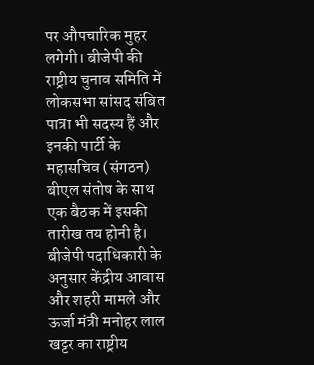पर औपचारिक मुहर लगेगी। बीजेपी की राष्ट्रीय चुनाव समिति में लोकसभा सांसद संबित पात्रा भी सदस्य हैं और इनकी पार्टी के महासचिव (संगठन) बीएल संतोष के साथ एक बैठक में इसकी तारीख तय होनी है।
बीजेपी पदाधिकारी के अनुसार केंद्रीय आवास और शहरी मामले और ऊर्जा मंत्री मनोहर लाल खट्टर का राष्ट्रीय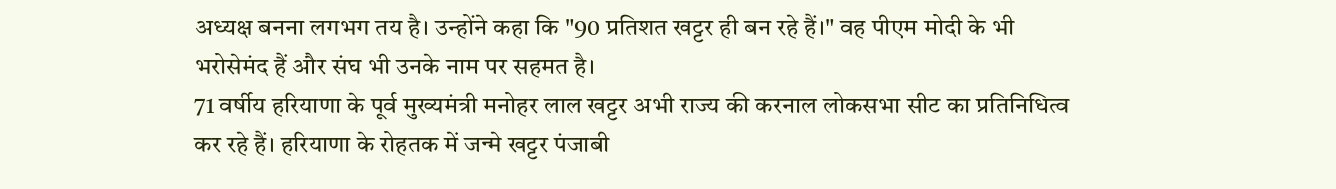अध्यक्ष बनना लगभग तय है। उन्होंने कहा कि "90 प्रतिशत खट्टर ही बन रहे हैं।" वह पीएम मोदी के भी भरोसेमंद हैं और संघ भी उनके नाम पर सहमत है।
71 वर्षीय हरियाणा के पूर्व मुख्यमंत्री मनोहर लाल खट्टर अभी राज्य की करनाल लोकसभा सीट का प्रतिनिधित्व कर रहे हैं। हरियाणा के रोहतक में जन्मे खट्टर पंजाबी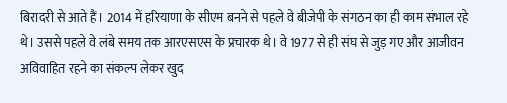बिरादरी से आते हैं। 2014 में हरियाणा के सीएम बनने से पहले वे बीजेपी के संगठन का ही काम संभाल रहे थे। उससे पहले वे लंबे समय तक आरएसएस के प्रचारक थे। वे 1977 से ही संघ से जुड़ गए और आजीवन अविवाहित रहने का संकल्प लेकर खुद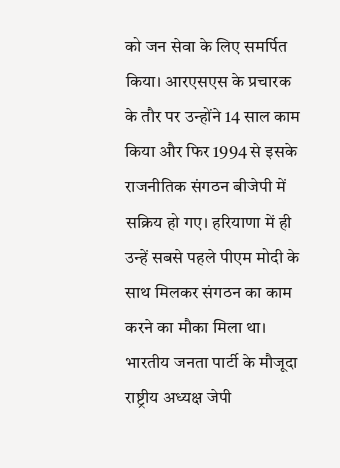को जन सेवा के लिए समर्पित किया। आरएसएस के प्रचारक के तौर पर उन्होंने 14 साल काम किया और फिर 1994 से इसके राजनीतिक संगठन बीजेपी में सक्रिय हो गए। हरियाणा में ही उन्हें सबसे पहले पीएम मोदी के साथ मिलकर संगठन का काम करने का मौका मिला था।
भारतीय जनता पार्टी के मौजूदा राष्ट्रीय अध्यक्ष जेपी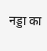नड्डा का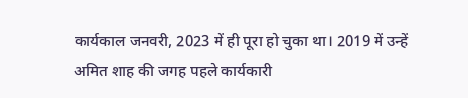कार्यकाल जनवरी, 2023 में ही पूरा हो चुका था। 2019 में उन्हें अमित शाह की जगह पहले कार्यकारी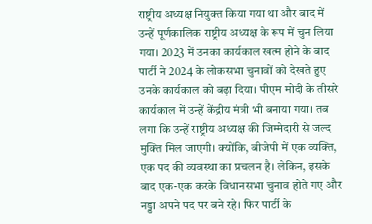राष्ट्रीय अध्यक्ष नियुक्त किया गया था और बाद में उन्हें पूर्णकालिक राष्ट्रीय अध्यक्ष के रूप में चुन लिया गया। 2023 में उनका कार्यकाल खत्म होने के बाद पार्टी ने 2024 के लोकसभा चुनावों को देखते हुए उनके कार्यकाल को बढ़ा दिया। पीएम मोदी के तीसरे कार्यकाल में उन्हें केंद्रीय मंत्री भी बनाया गया। तब लगा कि उन्हें राष्ट्रीय अध्यक्ष की जिम्मेदारी से जल्द मुक्ति मिल जाएगी। क्योंकि, बीजेपी में एक व्यक्ति, एक पद की व्यवस्था का प्रचलन है। लेकिन, इसके बाद एक-एक करके विधानसभा चुनाव होते गए और नड्डा अपने पद पर बने रहे। फिर पार्टी के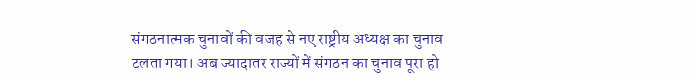संगठनात्मक चुनावों की वजह से नए राष्ट्रीय अध्यक्ष का चुनाव टलता गया। अब ज्यादातर राज्यों में संगठन का चुनाव पूरा हो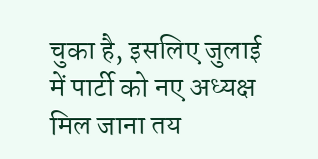चुका है, इसलिए जुलाई में पार्टी को नए अध्यक्ष मिल जाना तय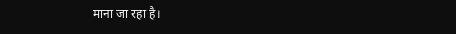माना जा रहा है।